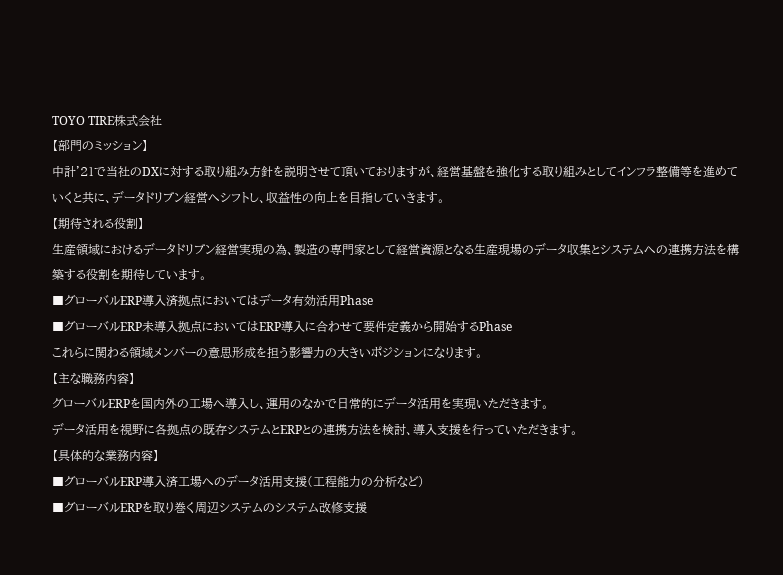TOYO TIRE株式会社
【部門のミッション】
中計'21で当社のDXに対する取り組み方針を説明させて頂いておりますが、経営基盤を強化する取り組みとしてインフラ整備等を進めていくと共に、データドリブン経営へシフトし、収益性の向上を目指していきます。
【期待される役割】
生産領域におけるデータドリブン経営実現の為、製造の専門家として経営資源となる生産現場のデータ収集とシステムへの連携方法を構築する役割を期待しています。
■グローバルERP導入済拠点においてはデータ有効活用Phase
■グローバルERP未導入拠点においてはERP導入に合わせて要件定義から開始するPhase
これらに関わる領域メンバーの意思形成を担う影響力の大きいポジションになります。
【主な職務内容】
グローバルERPを国内外の工場へ導入し、運用のなかで日常的にデータ活用を実現いただきます。
データ活用を視野に各拠点の既存システムとERPとの連携方法を検討、導入支援を行っていただきます。
【具体的な業務内容】
■グローバルERP導入済工場へのデータ活用支援(工程能力の分析など)
■グローバルERPを取り巻く周辺システムのシステム改修支援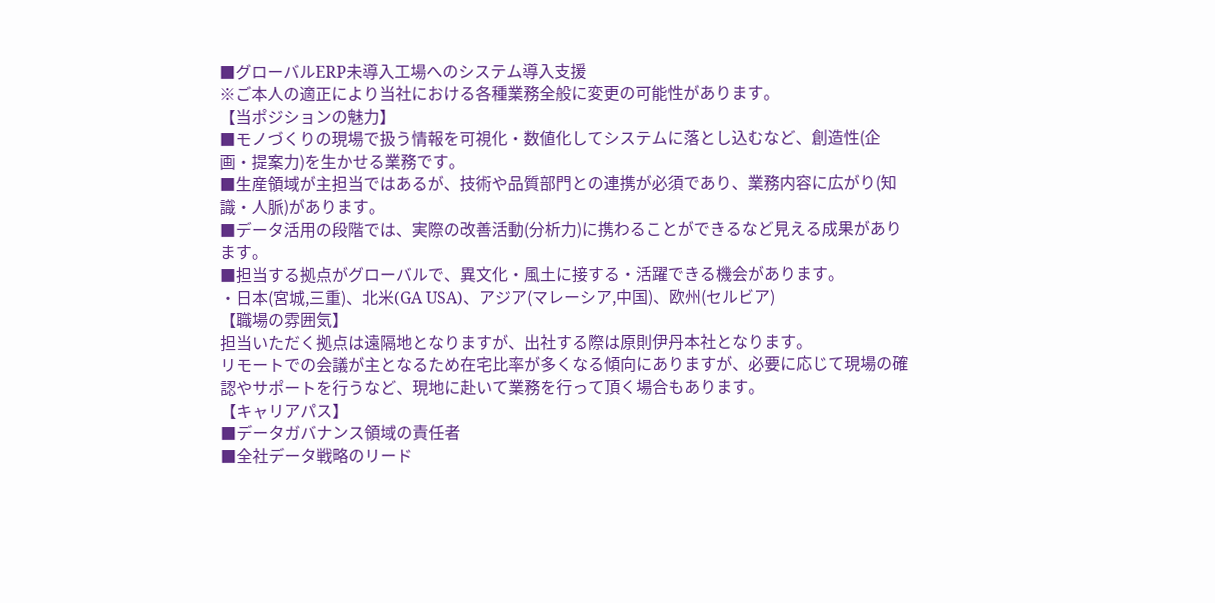■グローバルERP未導入工場へのシステム導入支援
※ご本人の適正により当社における各種業務全般に変更の可能性があります。
【当ポジションの魅力】
■モノづくりの現場で扱う情報を可視化・数値化してシステムに落とし込むなど、創造性(企画・提案力)を生かせる業務です。
■生産領域が主担当ではあるが、技術や品質部門との連携が必須であり、業務内容に広がり(知識・人脈)があります。
■データ活用の段階では、実際の改善活動(分析力)に携わることができるなど見える成果があります。
■担当する拠点がグローバルで、異文化・風土に接する・活躍できる機会があります。
・日本(宮城,三重)、北米(GA USA)、アジア(マレーシア,中国)、欧州(セルビア)
【職場の雰囲気】
担当いただく拠点は遠隔地となりますが、出社する際は原則伊丹本社となります。
リモートでの会議が主となるため在宅比率が多くなる傾向にありますが、必要に応じて現場の確認やサポートを行うなど、現地に赴いて業務を行って頂く場合もあります。
【キャリアパス】
■データガバナンス領域の責任者
■全社データ戦略のリード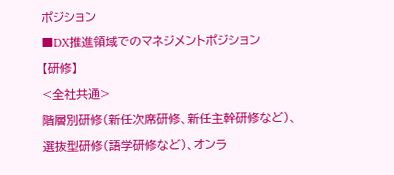ポジション
■DX推進領域でのマネジメントポジション
【研修】
<全社共通>
階層別研修(新任次席研修、新任主幹研修など)、選抜型研修(語学研修など)、オンラ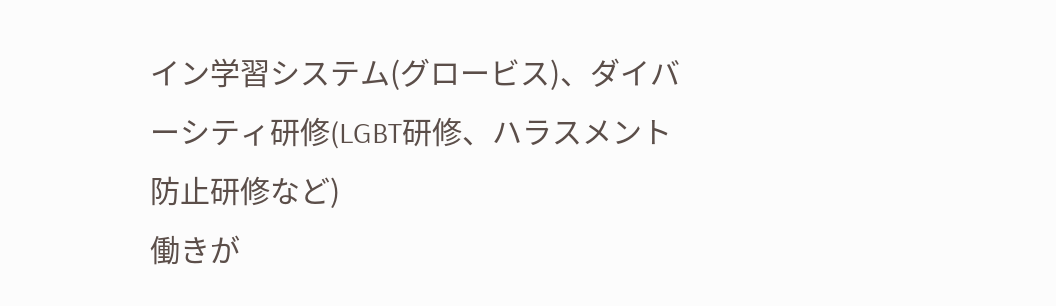イン学習システム(グロービス)、ダイバーシティ研修(LGBT研修、ハラスメント防止研修など)
働きが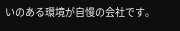いのある環境が自慢の会社です。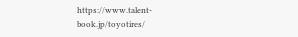https://www.talent-book.jp/toyotires/